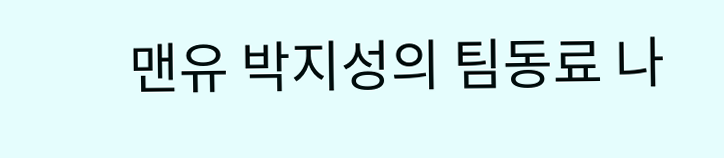맨유 박지성의 팀동료 나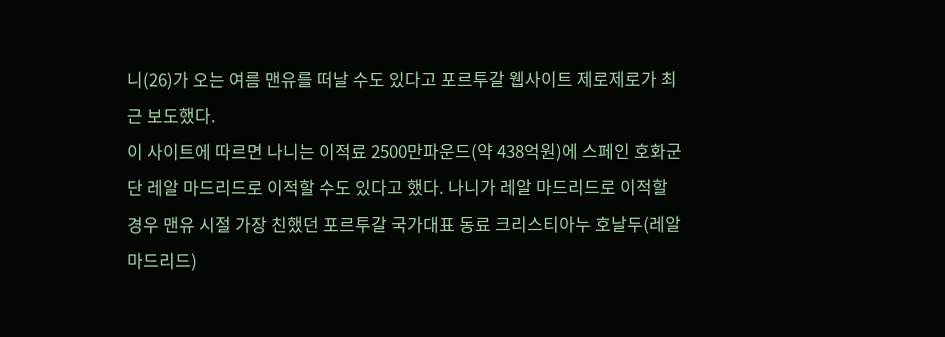니(26)가 오는 여름 맨유를 떠날 수도 있다고 포르투갈 웹사이트 제로제로가 최근 보도했다.
이 사이트에 따르면 나니는 이적료 2500만파운드(약 438억원)에 스페인 호화군단 레알 마드리드로 이적할 수도 있다고 했다. 나니가 레알 마드리드로 이적할 경우 맨유 시절 가장 친했던 포르투갈 국가대표 동료 크리스티아누 호날두(레알 마드리드)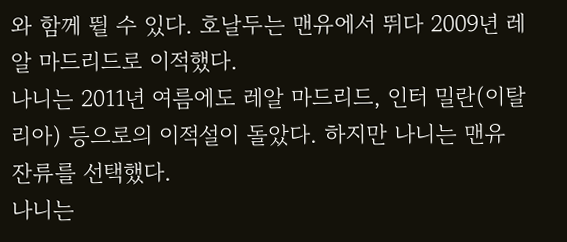와 함께 뛸 수 있다. 호날두는 맨유에서 뛰다 2009년 레알 마드리드로 이적했다.
나니는 2011년 여름에도 레알 마드리드, 인터 밀란(이탈리아) 등으로의 이적설이 돌았다. 하지만 나니는 맨유 잔류를 선택했다.
나니는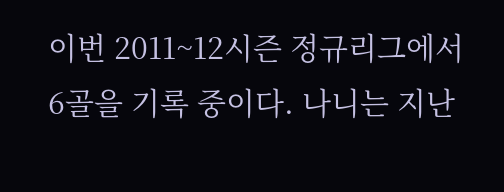이번 2011~12시즌 정규리그에서 6골을 기록 중이다. 나니는 지난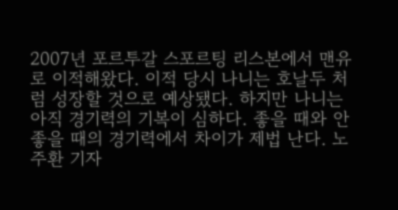2007년 포르투갈 스포르팅 리스본에서 맨유로 이적해왔다. 이적 당시 나니는 호날두 처럼 성장할 것으로 예상됐다. 하지만 나니는 아직 경기력의 기복이 심하다. 좋을 때와 안 좋을 때의 경기력에서 차이가 제법 난다. 노주환 기자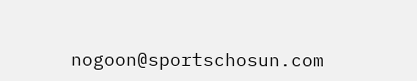nogoon@sportschosun.com